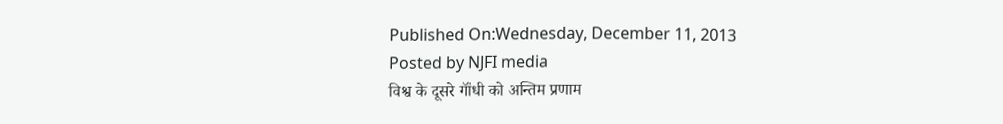Published On:Wednesday, December 11, 2013
Posted by NJFI media
विश्व के दूसरे गॉंधी को अन्तिम प्रणाम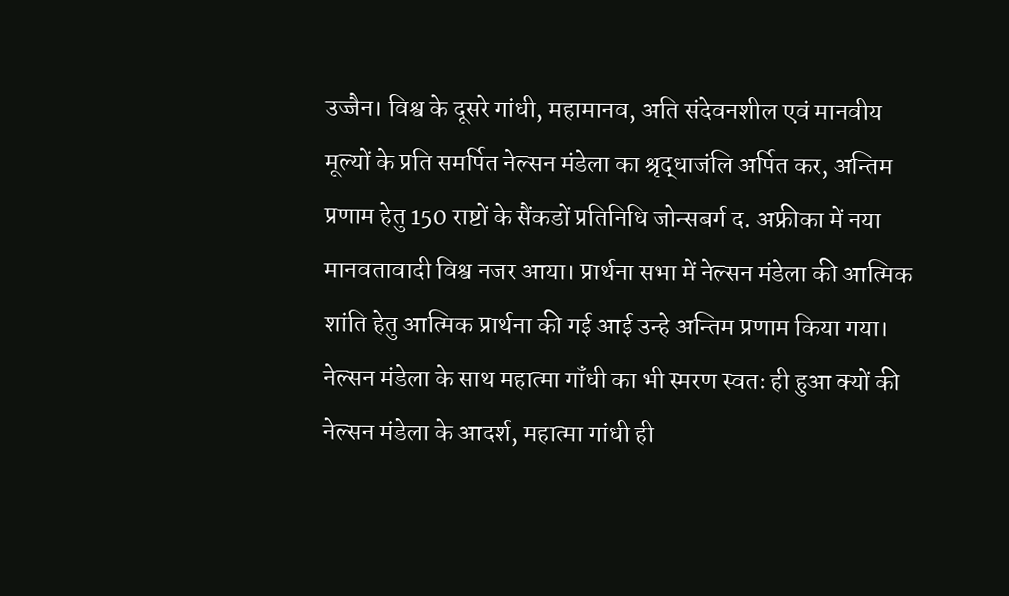उज्जैन। विश्व के दूसरे गांधी, महामानव, अति संदेवनशील एवं मानवीय मूल्यों के प्रति समर्पित नेल्सन मंडेला का श्रृद्धाजंलि अर्पित कर, अन्तिम प्रणाम हेतु 150 राष्टों के सैंकडों प्रतिनिधि जोन्सबर्ग द. अफ्रीका में नया मानवतावादी विश्व नजर आया। प्रार्थना सभा में नेल्सन मंडेला की आत्मिक शांति हेतु आत्मिक प्रार्थना की गई आई उन्हे अन्तिम प्रणाम किया गया। नेल्सन मंडेला के साथ महात्मा गॉंधी का भी स्मरण स्वतः ही हुआ क्यों की नेल्सन मंडेला के आदर्श, महात्मा गांधी ही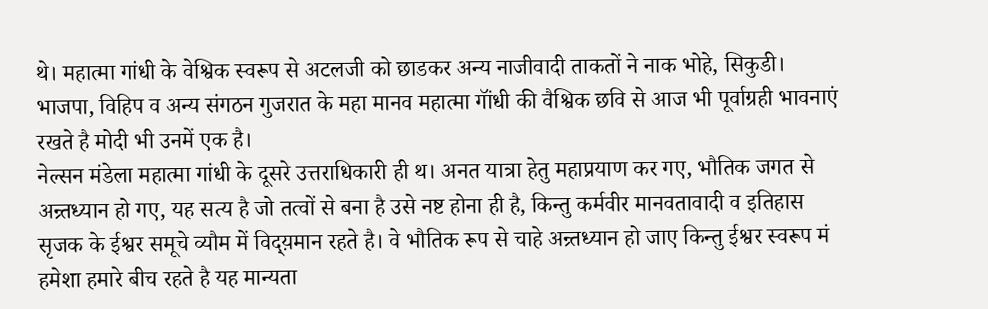थे। महात्मा गांधी के वेश्विक स्वरूप से अटलजी को छाडकर अन्य नाजीवादी ताकतों ने नाक भोहे, सिकुडी। भाजपा, विहिप व अन्य संगठन गुजरात के महा मानव महात्मा गॉंधी की वैश्विक छवि से आज भी पूर्वाग्रही भावनाएं रखते है मोदी भी उनमें एक है।
नेल्सन मंडेला महात्मा गांधी के दूसरे उत्तराधिकारी ही थ। अनत यात्रा हेतु महाप्रयाण कर गए, भौतिक जगत से अन्र्तध्यान हो गए, यह सत्य है जो तत्वों से बना है उसे नष्ट होना ही है, किन्तु कर्मवीर मानवतावादी व इतिहास सृजक के ईश्वर समूचे व्यौम में विद्य़मान रहते है। वे भौतिक रूप से चाहे अन्र्तध्यान हो जाए किन्तु ईश्वर स्वरूप मं हमेशा हमारे बीच रहते है यह मान्यता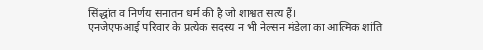सिंद्धांत व निर्णय सनातन धर्म की है जो शाश्वत सत्य हैं।
एनजेएफआई परिवार के प्रत्येक सदस्य न भी नेल्सन मंडेला का आत्मिक शांति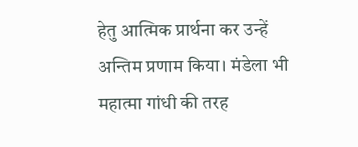हेतु आत्मिक प्रार्थना कर उन्हें अन्तिम प्रणाम किया। मंडेला भी महात्मा गांधी की तरह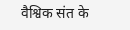वैश्विक संत के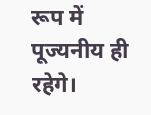रूप में पूज्यनीय ही रहेगे।